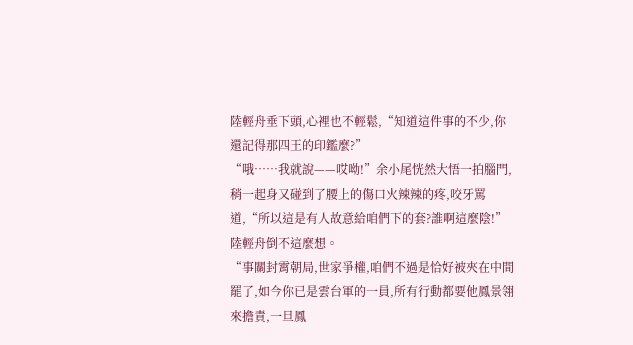陸輕舟垂下頭,心裡也不輕鬆,“知道這件事的不少,你還記得那四王的印鑑麼?”
“哦……我就說——哎呦!”余小尾恍然大悟一拍腦門,稍一起身又碰到了腰上的傷口火辣辣的疼,咬牙罵道,“所以這是有人故意給咱們下的套?誰啊這麼陰!”
陸輕舟倒不這麼想。
“事關封霄朝局,世家爭權,咱們不過是恰好被夾在中間罷了,如今你已是雲台軍的一員,所有行動都要他鳳景翎來擔責,一旦鳳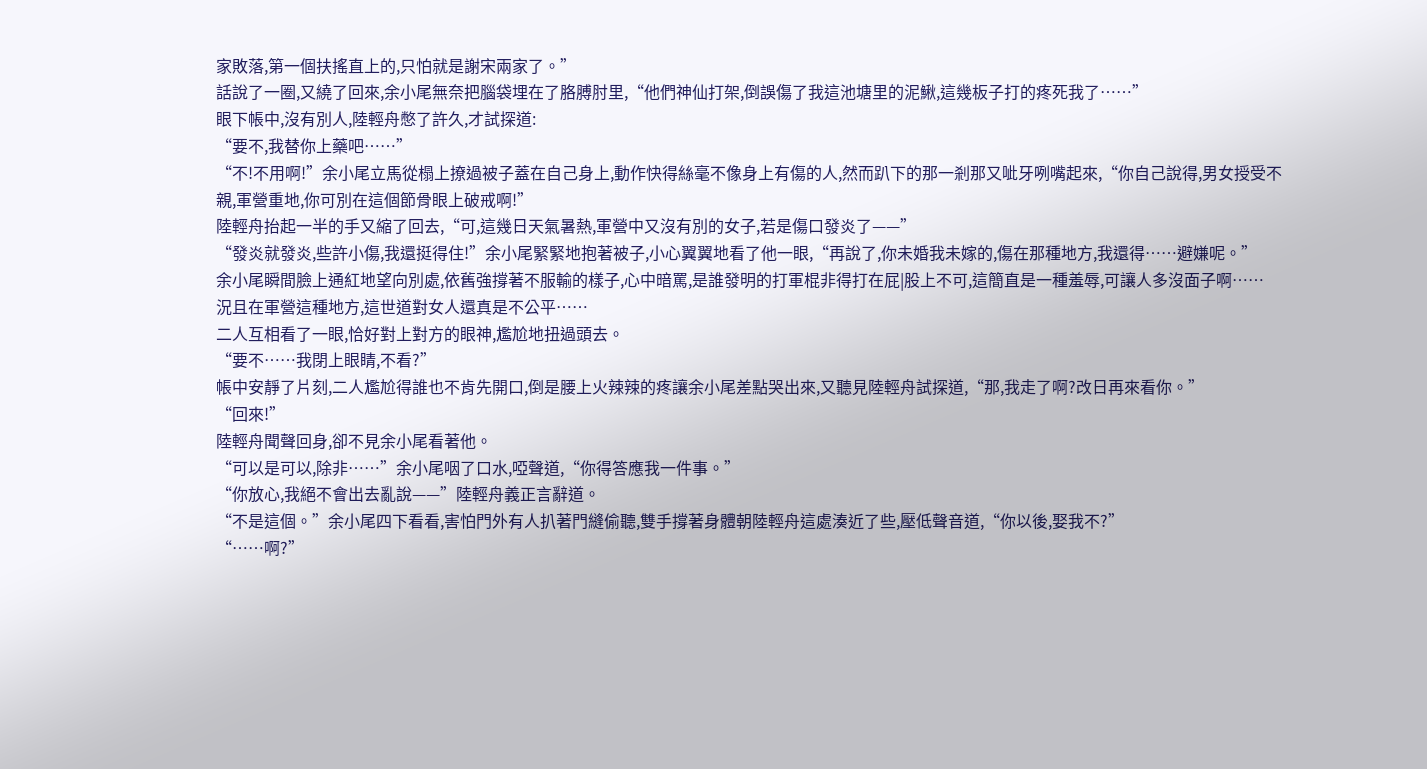家敗落,第一個扶搖直上的,只怕就是謝宋兩家了。”
話說了一圈,又繞了回來,余小尾無奈把腦袋埋在了胳膊肘里,“他們神仙打架,倒誤傷了我這池塘里的泥鰍,這幾板子打的疼死我了……”
眼下帳中,沒有別人,陸輕舟憋了許久,才試探道:
“要不,我替你上藥吧……”
“不!不用啊!”余小尾立馬從榻上撩過被子蓋在自己身上,動作快得絲毫不像身上有傷的人,然而趴下的那一剎那又呲牙咧嘴起來,“你自己說得,男女授受不親,軍營重地,你可別在這個節骨眼上破戒啊!”
陸輕舟抬起一半的手又縮了回去,“可,這幾日天氣暑熱,軍營中又沒有別的女子,若是傷口發炎了——”
“發炎就發炎,些許小傷,我還挺得住!”余小尾緊緊地抱著被子,小心翼翼地看了他一眼,“再說了,你未婚我未嫁的,傷在那種地方,我還得……避嫌呢。”
余小尾瞬間臉上通紅地望向別處,依舊強撐著不服輸的樣子,心中暗罵,是誰發明的打軍棍非得打在屁|股上不可,這簡直是一種羞辱,可讓人多沒面子啊……
況且在軍營這種地方,這世道對女人還真是不公平……
二人互相看了一眼,恰好對上對方的眼神,尷尬地扭過頭去。
“要不……我閉上眼睛,不看?”
帳中安靜了片刻,二人尷尬得誰也不肯先開口,倒是腰上火辣辣的疼讓余小尾差點哭出來,又聽見陸輕舟試探道,“那,我走了啊?改日再來看你。”
“回來!”
陸輕舟聞聲回身,卻不見余小尾看著他。
“可以是可以,除非……”余小尾咽了口水,啞聲道,“你得答應我一件事。”
“你放心,我絕不會出去亂說——”陸輕舟義正言辭道。
“不是這個。”余小尾四下看看,害怕門外有人扒著門縫偷聽,雙手撐著身體朝陸輕舟這處湊近了些,壓低聲音道,“你以後,娶我不?”
“……啊?”